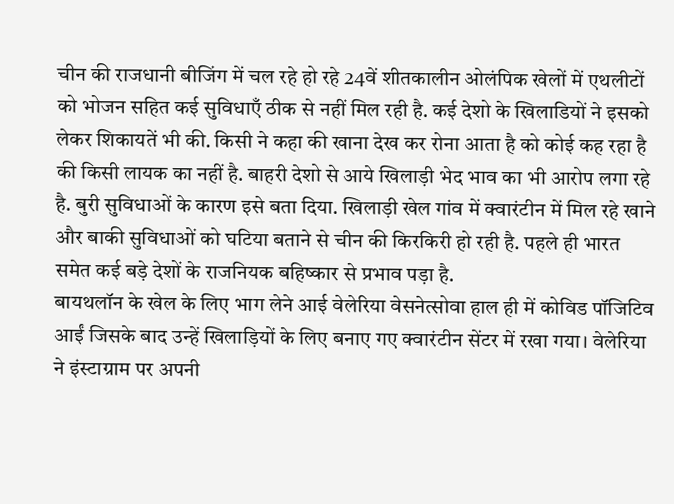चीन की राजधानी बीजिंग में चल रहे हो रहे 24वें शीतकालीन ओलंपिक खेलों में एथलीटों को भोजन सहित कई सुविधाएँ ठीक से नहीं मिल रही है. कई देशो के खिलाडियों ने इसको लेकर शिकायतें भी की. किसी ने कहा की खाना देख कर रोना आता है को कोई कह रहा है की किसी लायक का नहीं है. बाहरी देशो से आये खिलाड़ी भेद भाव का भी आरोप लगा रहे है. बुरी सुविधाओं के कारण इसे बता दिया. खिलाड़ी खेल गांव में क्वारंटीन में मिल रहे खाने और बाकी सुविधाओं को घटिया बताने से चीन की किरकिरी हो रही है. पहले ही भारत समेत कई बड़े देशों के राजनियक बहिष्कार से प्रभाव पड़ा है.
बायथलॉन के खेल के लिए भाग लेने आई वेलेरिया वेसनेत्सोवा हाल ही में कोविड पॉजिटिव आईं जिसके बाद उन्हें खिलाड़ियों के लिए बनाए गए क्वारंटीन सेंटर में रखा गया। वेलेरिया ने इंस्टाग्राम पर अपनी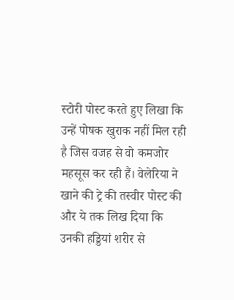स्टोरी पोस्ट करते हुए लिखा कि उन्हें पोषक खुराक नहीं मिल रही है जिस वजह से वो कमजोर महसूस कर रही हैं। वेलेरिया ने खाने की ट्रे की तस्वीर पोस्ट की और ये तक लिख दिया कि उनकी हड्डियां शरीर से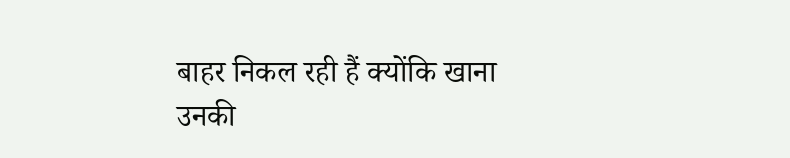बाहर निकल रही हैं क्योंकि खाना उनकी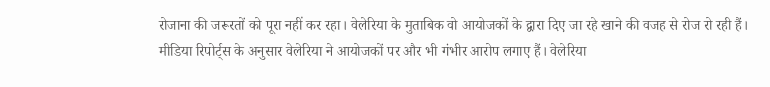रोजाना की जरूरतों को पूरा नहीं कर रहा। वेलेरिया के मुताबिक वो आयोजकों के द्वारा दिए जा रहे खाने की वजह से रोज रो रही हैं।
मीडिया रिपोर्ट्स के अनुसार वेलेरिया ने आयोजकों पर और भी गंभीर आरोप लगाए हैं। वेलेरिया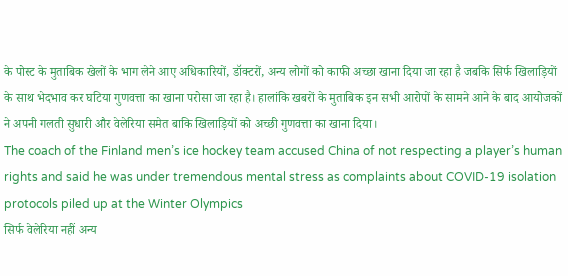के पोस्ट के मुताबिक खेलों के भाग लेने आए अधिकारियों, डॉक्टरों, अन्य लोगों को काफी अच्छा खाना दिया जा रहा है जबकि सिर्फ खिलाड़ियों के साथ भेदभाव कर घटिया गुणवत्ता का खाना परोसा जा रहा है। हालांकि खबरों के मुताबिक इन सभी आरोपों के सामने आने के बाद आयोजकों ने अपनी गलती सुधारी और वेलेरिया समेत बाकि खिलाड़ियों को अच्छी गुणवत्ता का खाना दिया।
The coach of the Finland men’s ice hockey team accused China of not respecting a player’s human rights and said he was under tremendous mental stress as complaints about COVID-19 isolation protocols piled up at the Winter Olympics
सिर्फ वेलेरिया नहीं अन्य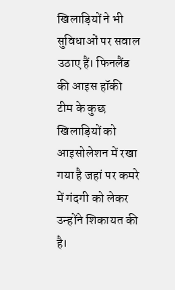खिलाड़ियों ने भी सुविधाओं पर सवाल उठाए हैं। फिनलैंड की आइस हॉकी टीम के कुछ खिलाड़ियों को आइसोलेशन में रखा गया है जहां पर कमरे में गंदगी को लेकर उन्होंने शिकायत की है।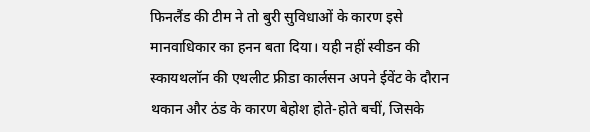फिनलैंड की टीम ने तो बुरी सुविधाओं के कारण इसे मानवाधिकार का हनन बता दिया। यही नहीं स्वीडन की स्कायथलॉन की एथलीट फ्रीडा कार्लसन अपने ईवेंट के दौरान थकान और ठंड के कारण बेहोश होते-होते बचीं, जिसके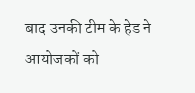बाद उनकी टीम के हेड ने आयोजकों को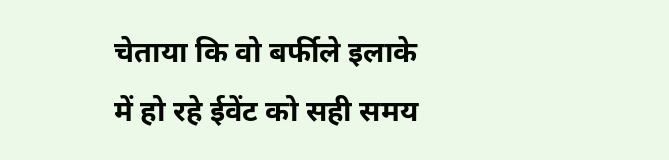चेताया कि वो बर्फीले इलाके में हो रहे ईवेंट को सही समय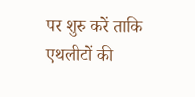पर शुरु करें ताकि एथलीटों की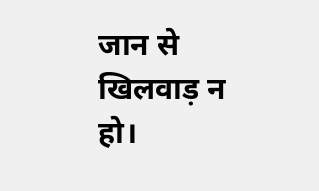जान से खिलवाड़ न हो।